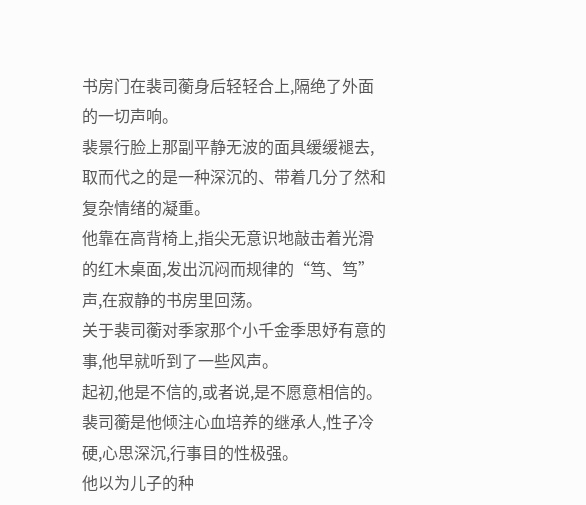书房门在裴司蘅身后轻轻合上,隔绝了外面的一切声响。
裴景行脸上那副平静无波的面具缓缓褪去,取而代之的是一种深沉的、带着几分了然和复杂情绪的凝重。
他靠在高背椅上,指尖无意识地敲击着光滑的红木桌面,发出沉闷而规律的“笃、笃”声,在寂静的书房里回荡。
关于裴司蘅对季家那个小千金季思妤有意的事,他早就听到了一些风声。
起初,他是不信的,或者说,是不愿意相信的。
裴司蘅是他倾注心血培养的继承人,性子冷硬,心思深沉,行事目的性极强。
他以为儿子的种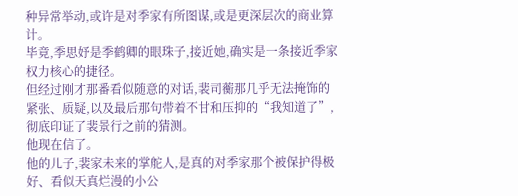种异常举动,或许是对季家有所图谋,或是更深层次的商业算计。
毕竟,季思妤是季鹤卿的眼珠子,接近她,确实是一条接近季家权力核心的捷径。
但经过刚才那番看似随意的对话,裴司蘅那几乎无法掩饰的紧张、质疑,以及最后那句带着不甘和压抑的“我知道了”,彻底印证了裴景行之前的猜测。
他现在信了。
他的儿子,裴家未来的掌舵人,是真的对季家那个被保护得极好、看似天真烂漫的小公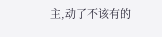主,动了不该有的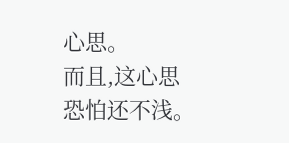心思。
而且,这心思恐怕还不浅。